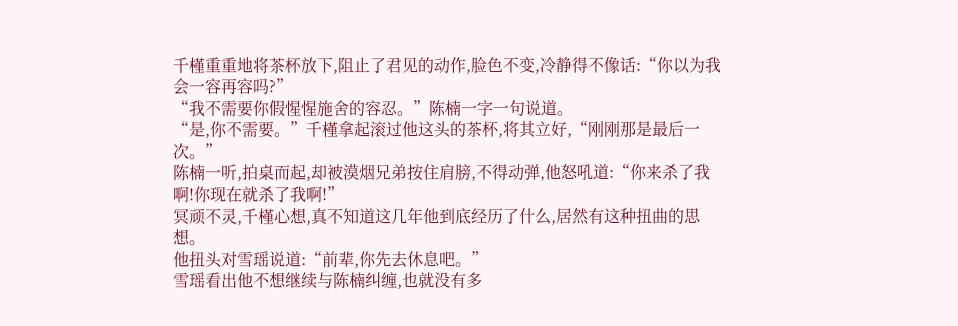千槿重重地将茶杯放下,阻止了君见的动作,脸色不变,冷静得不像话:“你以为我会一容再容吗?”
“我不需要你假惺惺施舍的容忍。”陈楠一字一句说道。
“是,你不需要。”千槿拿起滚过他这头的茶杯,将其立好,“刚刚那是最后一次。”
陈楠一听,拍桌而起,却被漠烟兄弟按住肩膀,不得动弹,他怒吼道:“你来杀了我啊!你现在就杀了我啊!”
冥顽不灵,千槿心想,真不知道这几年他到底经历了什么,居然有这种扭曲的思想。
他扭头对雪瑶说道:“前辈,你先去休息吧。”
雪瑶看出他不想继续与陈楠纠缠,也就没有多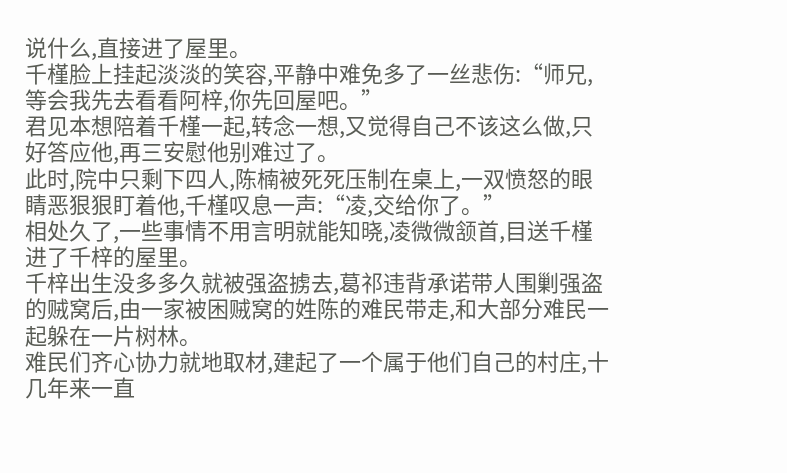说什么,直接进了屋里。
千槿脸上挂起淡淡的笑容,平静中难免多了一丝悲伤:“师兄,等会我先去看看阿梓,你先回屋吧。”
君见本想陪着千槿一起,转念一想,又觉得自己不该这么做,只好答应他,再三安慰他别难过了。
此时,院中只剩下四人,陈楠被死死压制在桌上,一双愤怒的眼睛恶狠狠盯着他,千槿叹息一声:“凌,交给你了。”
相处久了,一些事情不用言明就能知晓,凌微微颔首,目送千槿进了千梓的屋里。
千梓出生没多多久就被强盗掳去,葛祁违背承诺带人围剿强盗的贼窝后,由一家被困贼窝的姓陈的难民带走,和大部分难民一起躲在一片树林。
难民们齐心协力就地取材,建起了一个属于他们自己的村庄,十几年来一直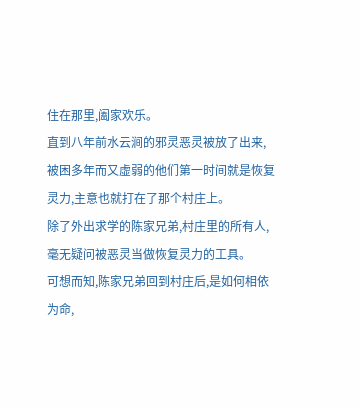住在那里,阖家欢乐。
直到八年前水云涧的邪灵恶灵被放了出来,被困多年而又虚弱的他们第一时间就是恢复灵力,主意也就打在了那个村庄上。
除了外出求学的陈家兄弟,村庄里的所有人,毫无疑问被恶灵当做恢复灵力的工具。
可想而知,陈家兄弟回到村庄后,是如何相依为命,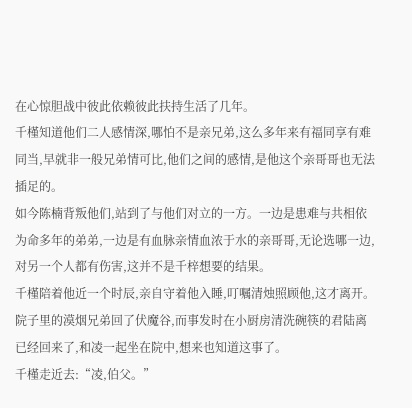在心惊胆战中彼此依赖彼此扶持生活了几年。
千槿知道他们二人感情深,哪怕不是亲兄弟,这么多年来有福同享有难同当,早就非一般兄弟情可比,他们之间的感情,是他这个亲哥哥也无法插足的。
如今陈楠背叛他们,站到了与他们对立的一方。一边是患难与共相依为命多年的弟弟,一边是有血脉亲情血浓于水的亲哥哥,无论选哪一边,对另一个人都有伤害,这并不是千梓想要的结果。
千槿陪着他近一个时辰,亲自守着他入睡,叮嘱清烛照顾他,这才离开。
院子里的漠烟兄弟回了伏魔谷,而事发时在小厨房清洗碗筷的君陆离已经回来了,和凌一起坐在院中,想来也知道这事了。
千槿走近去:“凌,伯父。”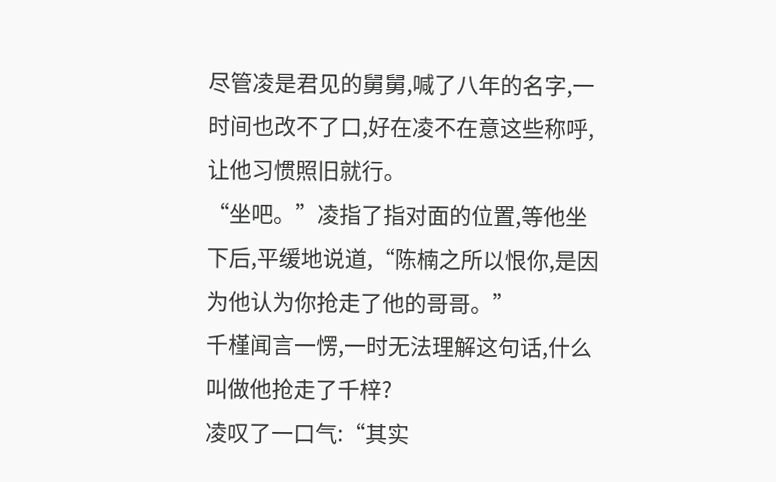尽管凌是君见的舅舅,喊了八年的名字,一时间也改不了口,好在凌不在意这些称呼,让他习惯照旧就行。
“坐吧。”凌指了指对面的位置,等他坐下后,平缓地说道,“陈楠之所以恨你,是因为他认为你抢走了他的哥哥。”
千槿闻言一愣,一时无法理解这句话,什么叫做他抢走了千梓?
凌叹了一口气:“其实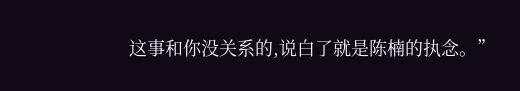这事和你没关系的,说白了就是陈楠的执念。”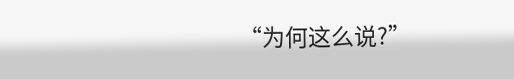“为何这么说?”